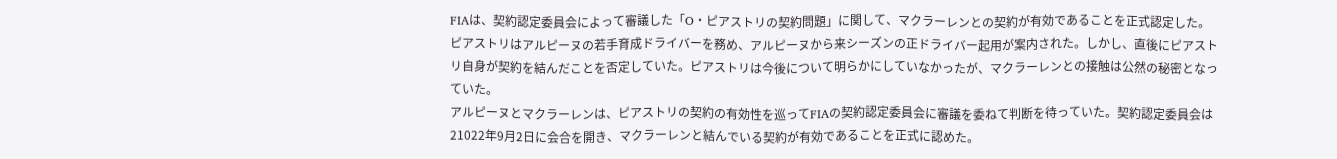FIAは、契約認定委員会によって審議した「O・ピアストリの契約問題」に関して、マクラーレンとの契約が有効であることを正式認定した。
ピアストリはアルピーヌの若手育成ドライバーを務め、アルピーヌから来シーズンの正ドライバー起用が案内された。しかし、直後にピアストリ自身が契約を結んだことを否定していた。ピアストリは今後について明らかにしていなかったが、マクラーレンとの接触は公然の秘密となっていた。
アルピーヌとマクラーレンは、ピアストリの契約の有効性を巡ってFIAの契約認定委員会に審議を委ねて判断を待っていた。契約認定委員会は21022年9月2日に会合を開き、マクラーレンと結んでいる契約が有効であることを正式に認めた。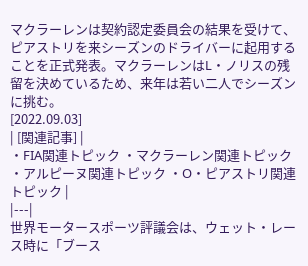マクラーレンは契約認定委員会の結果を受けて、ピアストリを来シーズンのドライバーに起用することを正式発表。マクラーレンはL・ノリスの残留を決めているため、来年は若い二人でシーズンに挑む。
[2022.09.03]
| [関連記事] |
・FIA関連トピック ・マクラーレン関連トピック ・アルピーヌ関連トピック ・O・ピアストリ関連トピック |
|---|
世界モータースポーツ評議会は、ウェット・レース時に「ブース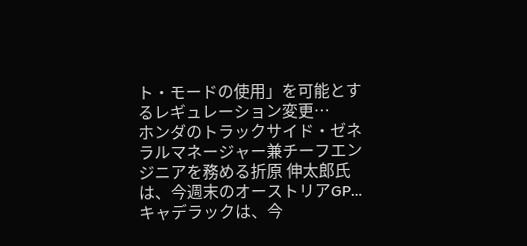ト・モードの使用」を可能とするレギュレーション変更…
ホンダのトラックサイド・ゼネラルマネージャー兼チーフエンジニアを務める折原 伸太郎氏は、今週末のオーストリアGP…
キャデラックは、今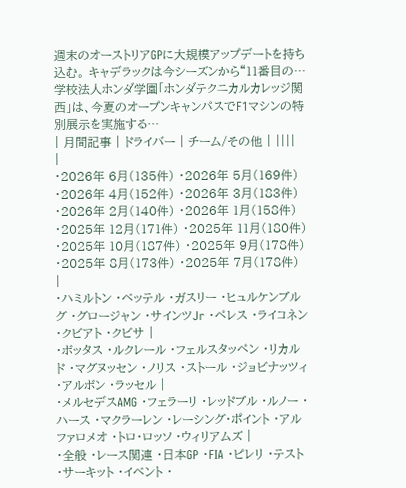週末のオーストリアGPに大規模アップデートを持ち込む。 キャデラックは今シーズンから“11番目の…
学校法人ホンダ学園「ホンダテクニカルカレッジ関西」は、今夏のオープンキャンパスでF1マシンの特別展示を実施する…
| 月間記事 | ドライバー | チーム/その他 | ||||
|
・2026年 6月(135件) ・2026年 5月(169件) ・2026年 4月(152件) ・2026年 3月(183件) ・2026年 2月(140件) ・2026年 1月(158件) ・2025年 12月(171件) ・2025年 11月(180件) ・2025年 10月(187件) ・2025年 9月(178件) ・2025年 8月(173件) ・2025年 7月(178件) |
・ハミルトン ・ベッテル ・ガスリー ・ヒュルケンブルグ ・グロージャン ・サインツJr ・ペレス ・ライコネン ・クビアト ・クビサ |
・ボッタス ・ルクレール ・フェルスタッペン ・リカルド ・マグヌッセン ・ノリス ・ストール ・ジョビナッツィ ・アルボン ・ラッセル |
・メルセデスAMG ・フェラーリ ・レッドブル ・ルノー ・ハース ・マクラーレン ・レーシング・ポイント ・アルファロメオ ・トロ・ロッソ ・ウィリアムズ |
・全般 ・レース関連 ・日本GP ・FIA ・ピレリ ・テスト ・サーキット ・イベント ・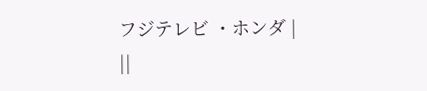フジテレビ ・ホンダ |
||